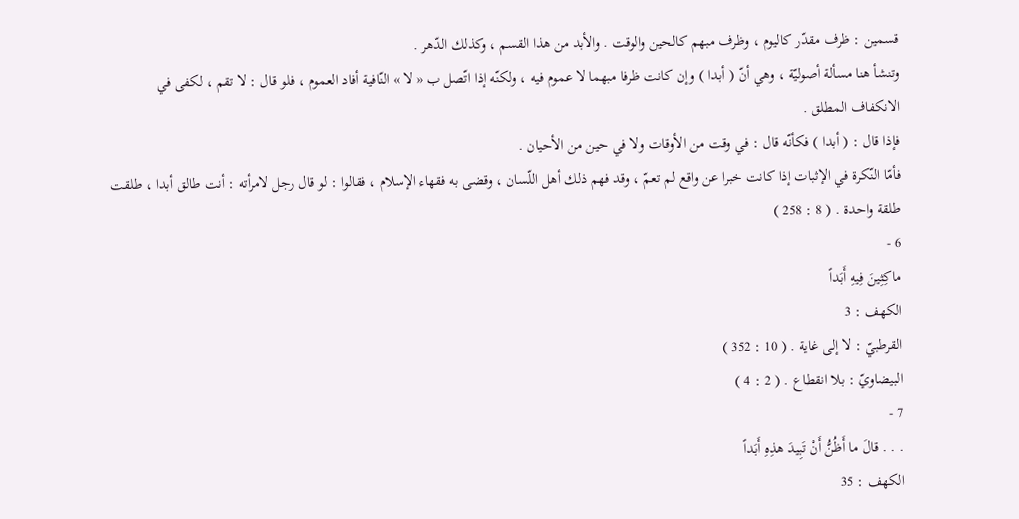قسمين : ظرف مقدّر كاليوم ، وظرف مبهم كالحين والوقت . والأبد من هذا القسم ، وكذلك الدّهر .
وتنشأ هنا مسألة أصوليّة ، وهي أنّ ( أبدا ) وإن كانت ظرفا مبهما لا عموم فيه ، ولكنّه إذا اتّصل ب « لا » النّافية أفاد العموم ، فلو قال : لا تقم ، لكفى في الانكفاف المطلق .
فإذا قال : ( أبدا ) فكأنّه قال : في وقت من الأوقات ولا في حين من الأحيان .
فأمّا النّكرة في الإثبات إذا كانت خبرا عن واقع لم تعمّ ، وقد فهم ذلك أهل اللّسان ، وقضى به فقهاء الإسلام ، فقالوا : لو قال رجل لامرأته : أنت طالق أبدا ، طلقت طلقة واحدة . ( 8 : 258 )
6 -
ماكِثِينَ فِيهِ أَبَداً
الكهف : 3
القرطبيّ : لا إلى غاية . ( 10 : 352 )
البيضاويّ : بلا انقطاع . ( 2 : 4 )
7 -
. . . قالَ ما أَظُنُّ أَنْ تَبِيدَ هذِهِ أَبَداً
الكهف : 35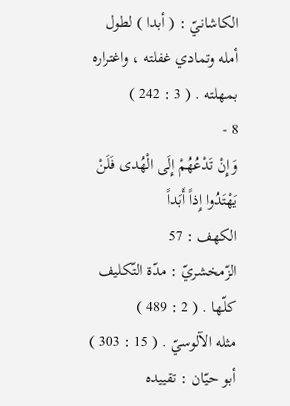الكاشانيّ : ( أبدا ) لطول أمله وتمادي غفلته ، واغتراره بمهلته . ( 3 : 242 )
8 -
وَإِنْ تَدْعُهُمْ إِلَى الْهُدى فَلَنْ يَهْتَدُوا إِذاً أَبَداً
الكهف : 57
الزّمخشريّ : مدّة التّكليف كلّها . ( 2 : 489 )
مثله الآلوسيّ . ( 15 : 303 )
أبو حيّان : تقييده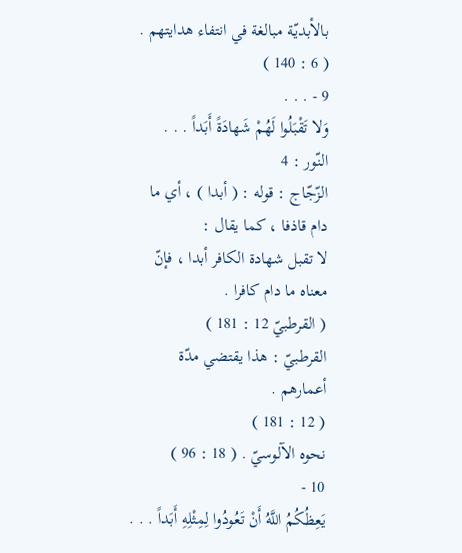بالأبديّة مبالغة في انتفاء هدايتهم . ( 6 : 140 )
9 - . . .
وَلا تَقْبَلُوا لَهُمْ شَهادَةً أَبَداً . . .
النّور : 4
الزّجّاج : قوله : ( أبدا ) ، أي ما دام قاذفا ، كما يقال :
لا تقبل شهادة الكافر أبدا ، فإنّ معناه ما دام كافرا .
( القرطبيّ 12 : 181 )
القرطبيّ : هذا يقتضي مدّة أعمارهم .
( 12 : 181 )
نحوه الآلوسيّ . ( 18 : 96 )
10 -
يَعِظُكُمُ اللَّهُ أَنْ تَعُودُوا لِمِثْلِهِ أَبَداً . . .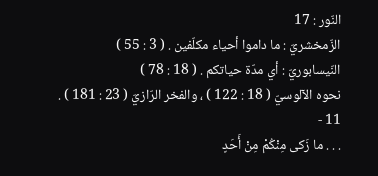النّور : 17
الزّمخشريّ : ما داموا أحياء مكلّفين . ( 3 : 55 )
النّيسابوريّ : أي مدّة حياتكم . ( 18 : 78 )
نحوه الآلوسيّ ( 18 : 122 ) ، والفخر الرّازيّ ( 23 : 181 ) .
11 -
. . . ما زَكى مِنْكُمْ مِنْ أَحَدٍ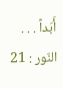أَبَداً . . .
النّور : 21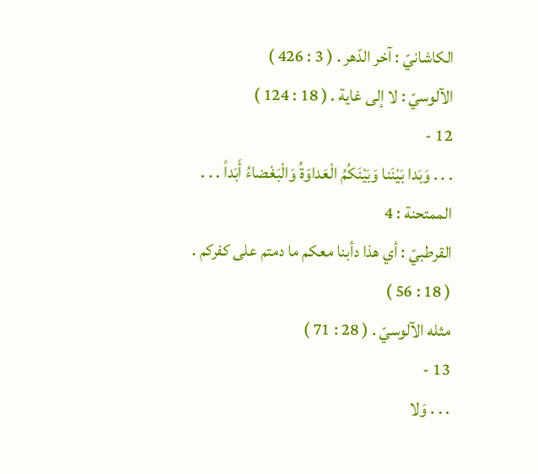الكاشانيّ : آخر الدّهر . ( 3 : 426 )
الآلوسيّ : لا إلى غاية . ( 18 : 124 )
12 -
. . . وَبَدا بَيْنَنا وَبَيْنَكُمُ الْعَداوَةُ وَالْبَغْضاءُ أَبَداً . . .
الممتحنة : 4
القرطبيّ : أي هذا دأبنا معكم ما دمتم على كفركم .
( 18 : 56 )
مثله الآلوسيّ . ( 28 : 71 )
13 -
. . . وَلا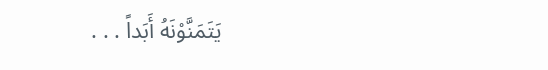يَتَمَنَّوْنَهُ أَبَداً . . .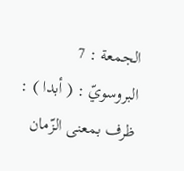الجمعة : 7
البروسويّ : ( أبدا ) : ظرف بمعنى الزّمان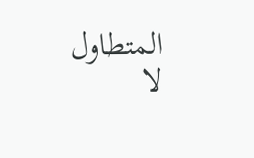المتطاول لا